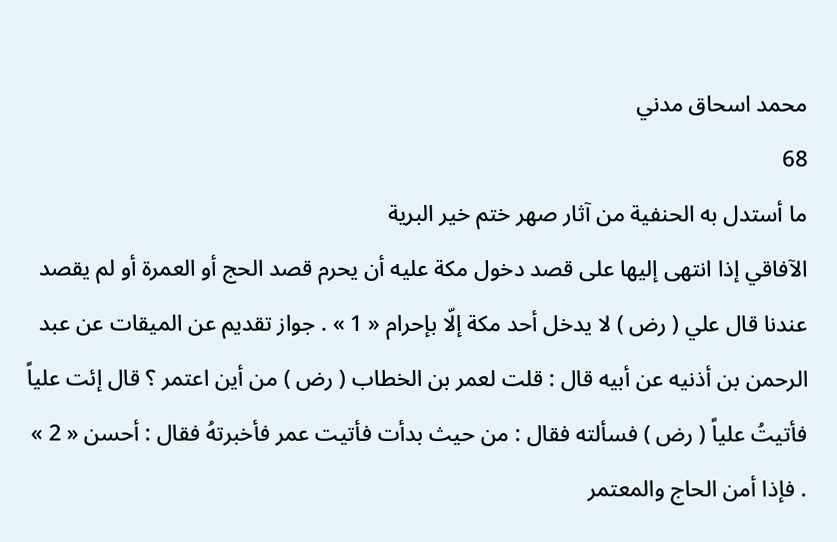محمد اسحاق مدني
68
ما أستدل به الحنفية من آثار صهر ختم خير البرية
الآفاقي إذا انتهى إليها على قصد دخول مكة عليه أن يحرم قصد الحج أو العمرة أو لم يقصد عندنا قال علي ( رض ) لا يدخل أحد مكة إلّا بإحرام « 1 » . جواز تقديم عن الميقات عن عبد الرحمن بن أذنيه عن أبيه قال : قلت لعمر بن الخطاب ( رض ) من أين اعتمر ؟ قال إئت علياً فأتيتُ علياً ( رض ) فسألته فقال : من حيث بدأت فأتيت عمر فأخبرتهُ فقال : أحسن « 2 » . فإذا أمن الحاج والمعتمر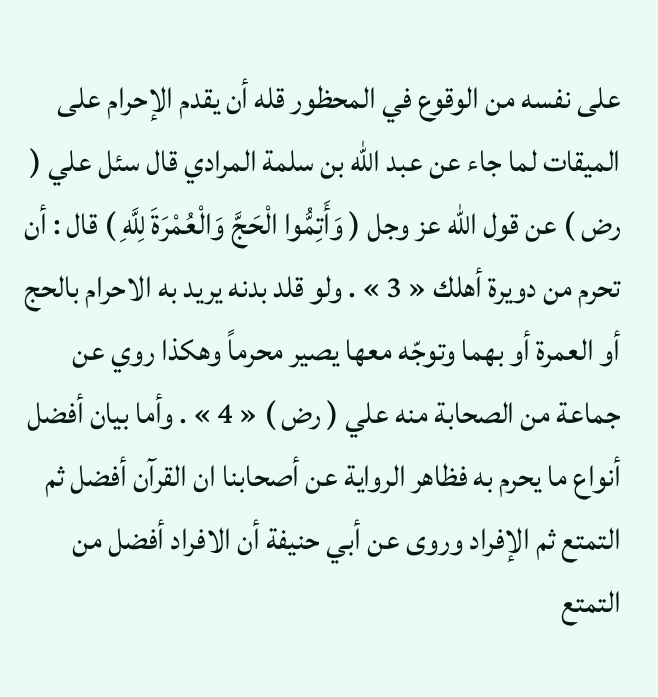على نفسه من الوقوع في المحظور قله أن يقدم الإحرام على الميقات لما جاء عن عبد الله بن سلمة المرادي قال سئل علي ( رض ) عن قول الله عز وجل ( وَأَتِمُّوا الْحَجَّ وَالْعُمْرَةَ لِلَّهِ ) قال : أن تحرم من دويرة أهلك « 3 » . ولو قلد بدنه يريد به الاحرام بالحج أو العمرة أو بهما وتوجّه معها يصير محرماً وهكذا روي عن جماعة من الصحابة منه علي ( رض ) « 4 » . وأما بيان أفضل أنواع ما يحرم به فظاهر الرواية عن أصحابنا ان القرآن أفضل ثم التمتع ثم الإفراد وروى عن أبي حنيفة أن الافراد أفضل من التمتع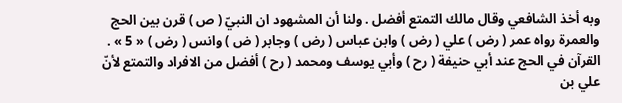وبه أخذ الشافعي وقال مالك التمتع أفضل . ولنا أن المشهود ان النبيّ ( ص ) قرن بين الحج والعمرة رواه عمر ( رض ) علي ( رض ) وابن عباس ( رض ) وجابر ( ض ) وانس ( رض ) « 5 » . القرآن في الحج عند أبي حنيفة ( رح ) وأبي يوسف ومحمد ( رح ) أفضل من الافراد والتمتع لأنّ علي بن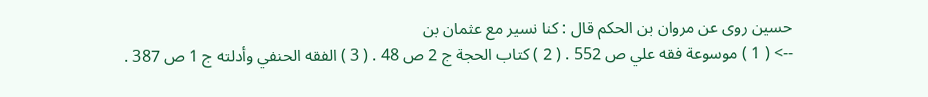حسين روى عن مروان بن الحكم قال : كنا نسير مع عثمان بن
--> ( 1 ) موسوعة فقه علي ص 552 . ( 2 ) كتاب الحجة ج 2 ص 48 . ( 3 ) الفقه الحنفي وأدلته ج 1 ص 387 .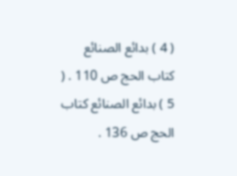( 4 ) بدائع الصنائع كتاب الحج ص 110 . ( 5 ) بدائع الصنائع كتاب الحج ص 136 .